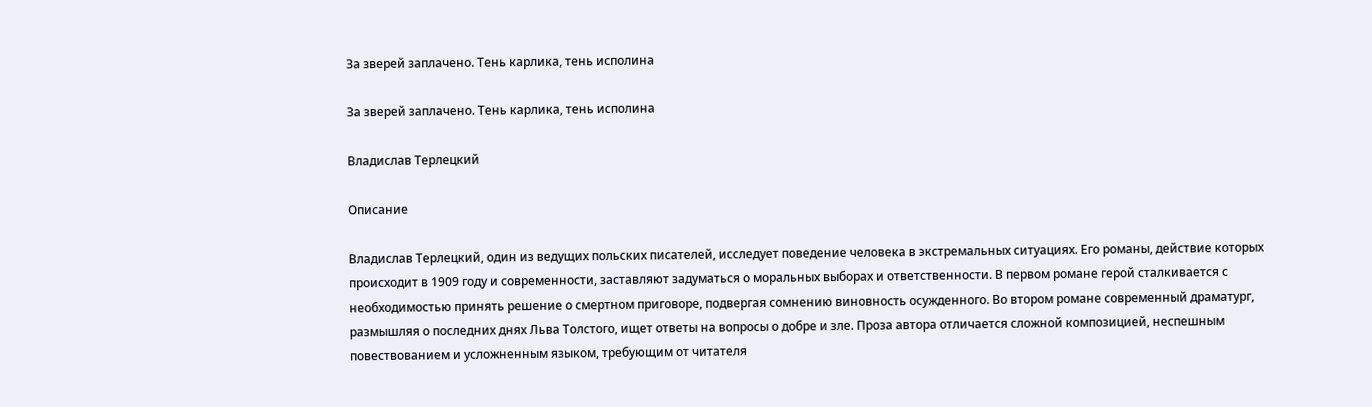За зверей заплачено. Тень карлика, тень исполина

За зверей заплачено. Тень карлика, тень исполина

Владислав Терлецкий

Описание

Владислав Терлецкий, один из ведущих польских писателей, исследует поведение человека в экстремальных ситуациях. Его романы, действие которых происходит в 1909 году и современности, заставляют задуматься о моральных выборах и ответственности. В первом романе герой сталкивается с необходимостью принять решение о смертном приговоре, подвергая сомнению виновность осужденного. Во втором романе современный драматург, размышляя о последних днях Льва Толстого, ищет ответы на вопросы о добре и зле. Проза автора отличается сложной композицией, неспешным повествованием и усложненным языком, требующим от читателя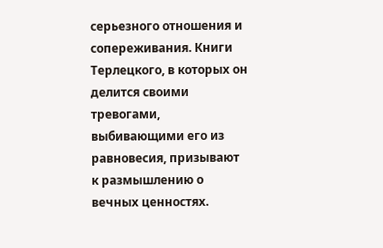серьезного отношения и сопереживания. Книги Терлецкого, в которых он делится своими тревогами, выбивающими его из равновесия, призывают к размышлению о вечных ценностях.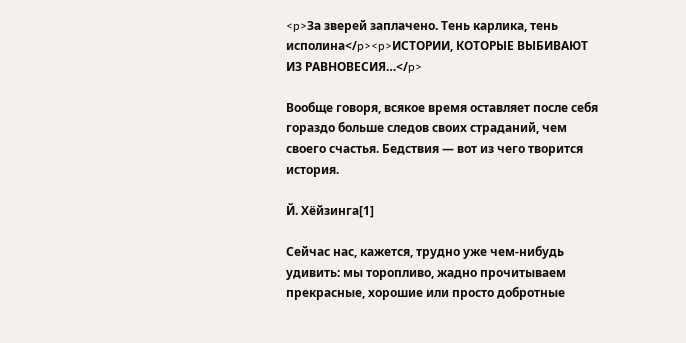<p>За зверей заплачено. Тень карлика, тень исполина</p><p>ИСТОРИИ, КОТОРЫЕ ВЫБИВАЮТ ИЗ РАВНОВЕСИЯ…</p>

Вообще говоря, всякое время оставляет после себя гораздо больше следов своих страданий, чем своего счастья. Бедствия — вот из чего творится история.

Й. Хёйзинга[1]

Сейчас нас, кажется, трудно уже чем-нибудь удивить: мы торопливо, жадно прочитываем прекрасные, хорошие или просто добротные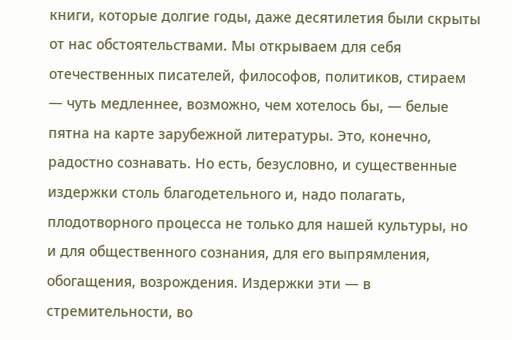книги, которые долгие годы, даже десятилетия были скрыты от нас обстоятельствами. Мы открываем для себя отечественных писателей, философов, политиков, стираем — чуть медленнее, возможно, чем хотелось бы, — белые пятна на карте зарубежной литературы. Это, конечно, радостно сознавать. Но есть, безусловно, и существенные издержки столь благодетельного и, надо полагать, плодотворного процесса не только для нашей культуры, но и для общественного сознания, для его выпрямления, обогащения, возрождения. Издержки эти — в стремительности, во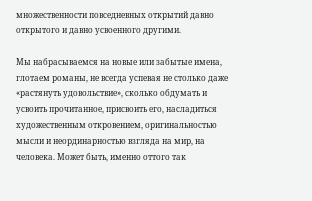множественности повседневных открытий давно открытого и давно усвоенного другими.

Мы набрасываемся на новые или забытые имена, глотаем романы, не всегда успевая не столько даже «растянуть удовольствие», сколько обдумать и усвоить прочитанное, присвоить его, насладиться художественным откровением, оригинальностью мысли и неординарностью взгляда на мир, на человека. Может быть, именно оттого так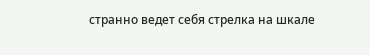странно ведет себя стрелка на шкале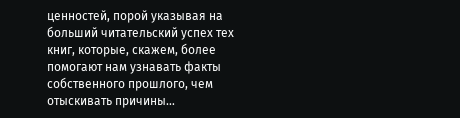ценностей, порой указывая на больший читательский успех тех книг, которые, скажем, более помогают нам узнавать факты собственного прошлого, чем отыскивать причины…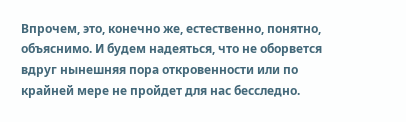Впрочем, это, конечно же, естественно, понятно, объяснимо. И будем надеяться, что не оборвется вдруг нынешняя пора откровенности или по крайней мере не пройдет для нас бесследно.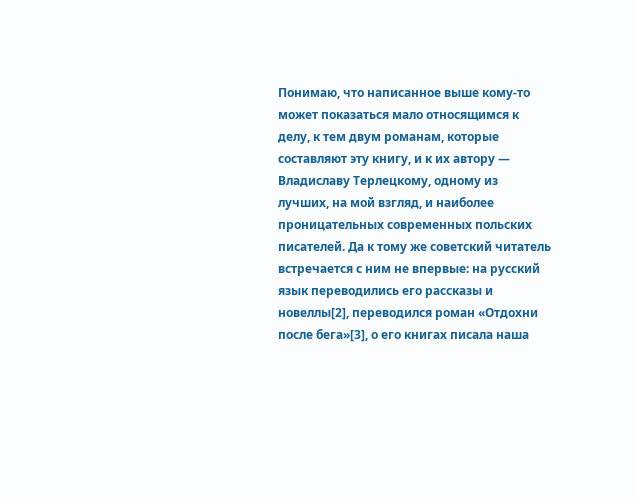Понимаю, что написанное выше кому-то может показаться мало относящимся к делу, к тем двум романам, которые составляют эту книгу, и к их автору — Владиславу Терлецкому, одному из лучших, на мой взгляд, и наиболее проницательных современных польских писателей. Да к тому же советский читатель встречается с ним не впервые: на русский язык переводились его рассказы и новеллы[2], переводился роман «Отдохни после бега»[3], о его книгах писала наша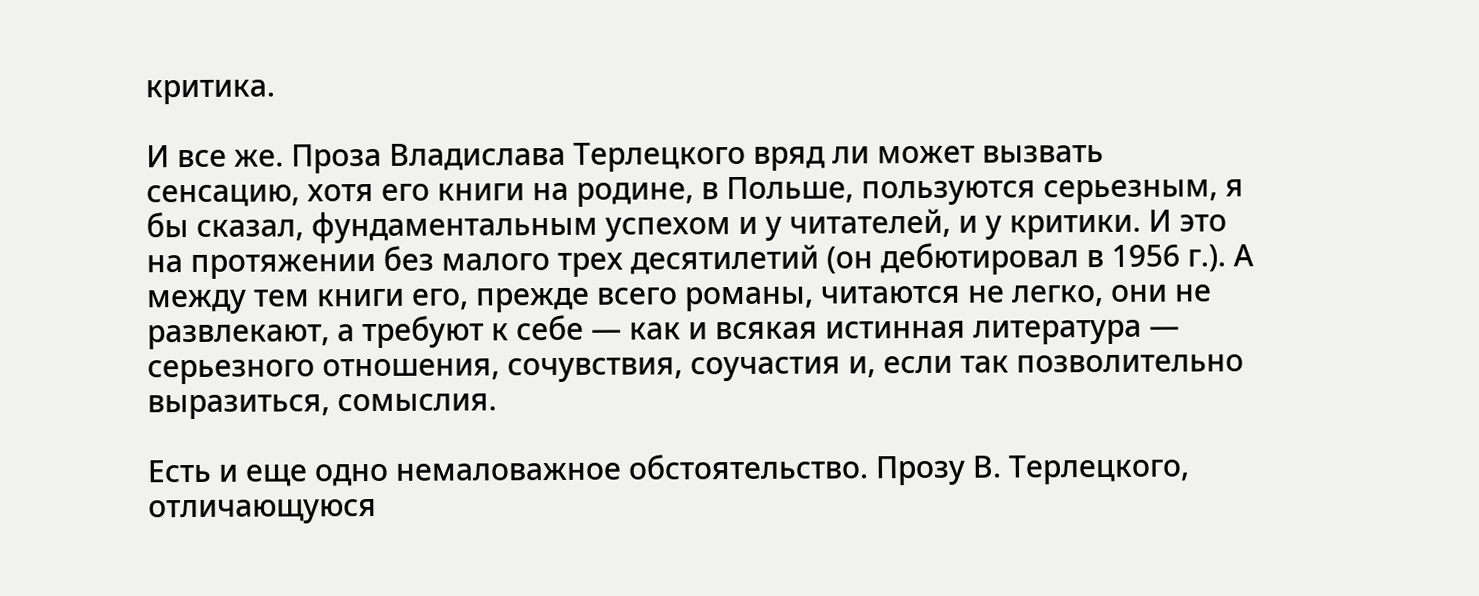критика.

И все же. Проза Владислава Терлецкого вряд ли может вызвать сенсацию, хотя его книги на родине, в Польше, пользуются серьезным, я бы сказал, фундаментальным успехом и у читателей, и у критики. И это на протяжении без малого трех десятилетий (он дебютировал в 1956 г.). А между тем книги его, прежде всего романы, читаются не легко, они не развлекают, а требуют к себе — как и всякая истинная литература — серьезного отношения, сочувствия, соучастия и, если так позволительно выразиться, сомыслия.

Есть и еще одно немаловажное обстоятельство. Прозу В. Терлецкого, отличающуюся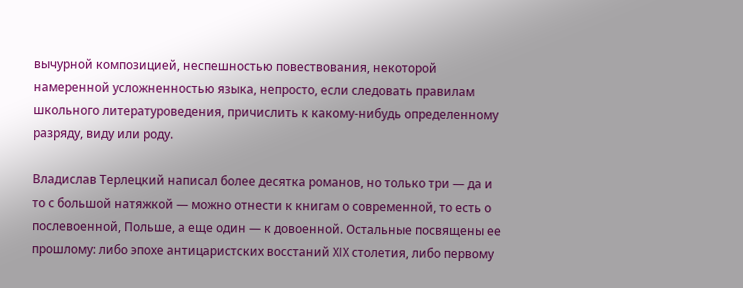вычурной композицией, неспешностью повествования, некоторой намеренной усложненностью языка, непросто, если следовать правилам школьного литературоведения, причислить к какому-нибудь определенному разряду, виду или роду.

Владислав Терлецкий написал более десятка романов, но только три — да и то с большой натяжкой — можно отнести к книгам о современной, то есть о послевоенной, Польше, а еще один — к довоенной. Остальные посвящены ее прошлому: либо эпохе антицаристских восстаний XIX столетия, либо первому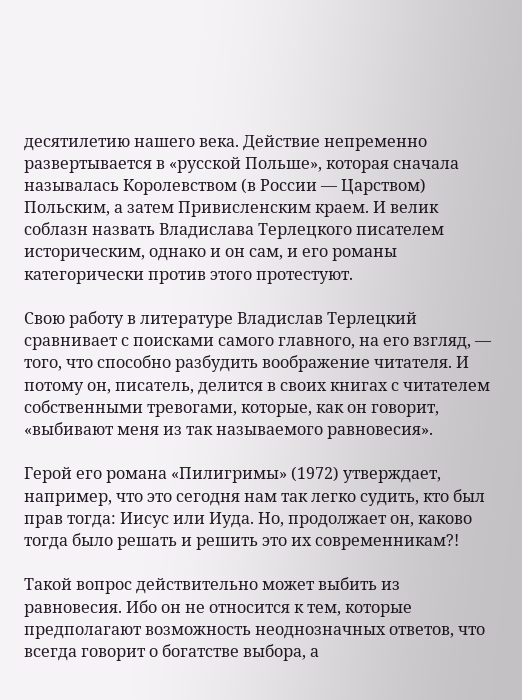десятилетию нашего века. Действие непременно развертывается в «русской Польше», которая сначала называлась Королевством (в России — Царством) Польским, а затем Привисленским краем. И велик соблазн назвать Владислава Терлецкого писателем историческим, однако и он сам, и его романы категорически против этого протестуют.

Свою работу в литературе Владислав Терлецкий сравнивает с поисками самого главного, на его взгляд, — того, что способно разбудить воображение читателя. И потому он, писатель, делится в своих книгах с читателем собственными тревогами, которые, как он говорит, «выбивают меня из так называемого равновесия».

Герой его романа «Пилигримы» (1972) утверждает, например, что это сегодня нам так легко судить, кто был прав тогда: Иисус или Иуда. Но, продолжает он, каково тогда было решать и решить это их современникам?!

Такой вопрос действительно может выбить из равновесия. Ибо он не относится к тем, которые предполагают возможность неоднозначных ответов, что всегда говорит о богатстве выбора, а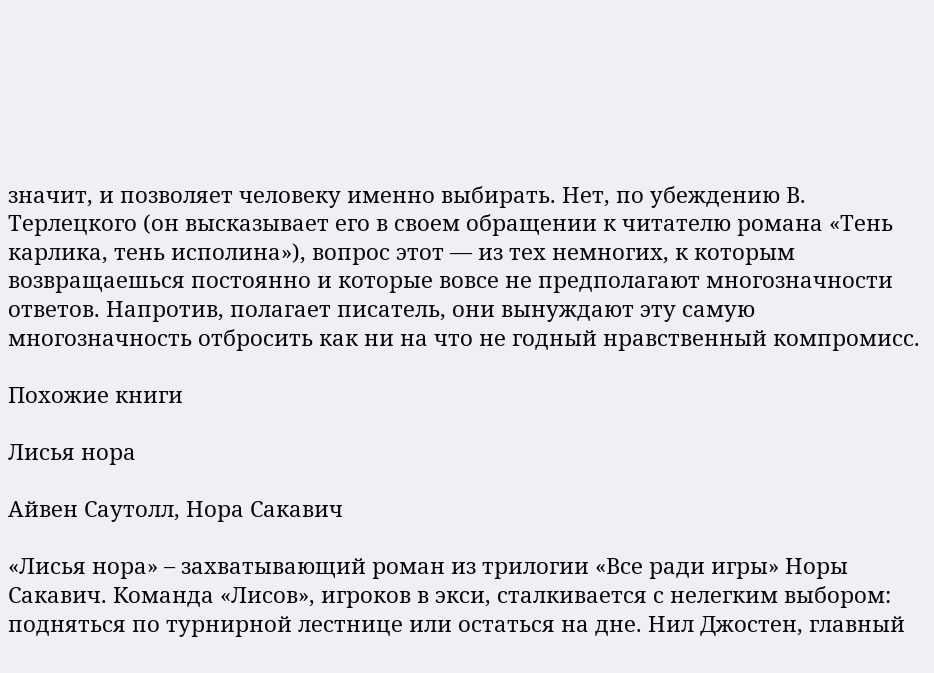значит, и позволяет человеку именно выбирать. Нет, по убеждению В. Терлецкого (он высказывает его в своем обращении к читателю романа «Тень карлика, тень исполина»), вопрос этот — из тех немногих, к которым возвращаешься постоянно и которые вовсе не предполагают многозначности ответов. Напротив, полагает писатель, они вынуждают эту самую многозначность отбросить как ни на что не годный нравственный компромисс.

Похожие книги

Лисья нора

Айвен Саутолл, Нора Сакавич

«Лисья нора» – захватывающий роман из трилогии «Все ради игры» Норы Сакавич. Команда «Лисов», игроков в экси, сталкивается с нелегким выбором: подняться по турнирной лестнице или остаться на дне. Нил Джостен, главный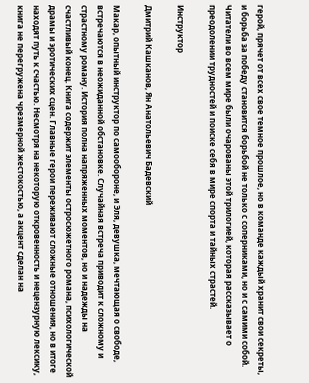герой, прячет от всех свое темное прошлое, но в команде каждый хранит свои секреты, и борьба за победу становится борьбой не только с соперниками, но и с самими собой. Читатели во всем мире были очарованы этой трилогией, которая рассказывает о преодолении трудностей и поиске себя в мире спорта и тайных страстей.

Инструктор

Дмитрий Кашканов, Ян Анатольевич Бадевский

Макар, опытный инструктор по самообороне, и Эля, девушка, мечтающая о свободе, встречаются в неожиданной обстановке. Случайная встреча приводит к сложному и страстному роману. История полна напряженных моментов, но и надежды на счастливый конец. Книга содержит элементы остросюжетного романа, психологической драмы и эротических сцен. Главные герои переживают сложные отношения, но в итоге находят путь к счастью. Несмотря на некоторую откровенность и нецензурную лексику, книга не перегружена чрезмерной жестокостью, а акцент сделан на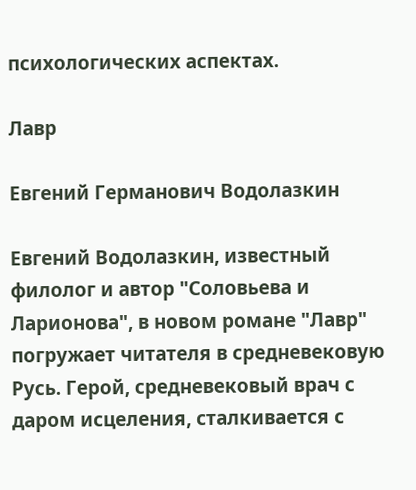психологических аспектах.

Лавр

Евгений Германович Водолазкин

Евгений Водолазкин, известный филолог и автор "Соловьева и Ларионова", в новом романе "Лавр" погружает читателя в средневековую Русь. Герой, средневековый врач с даром исцеления, сталкивается с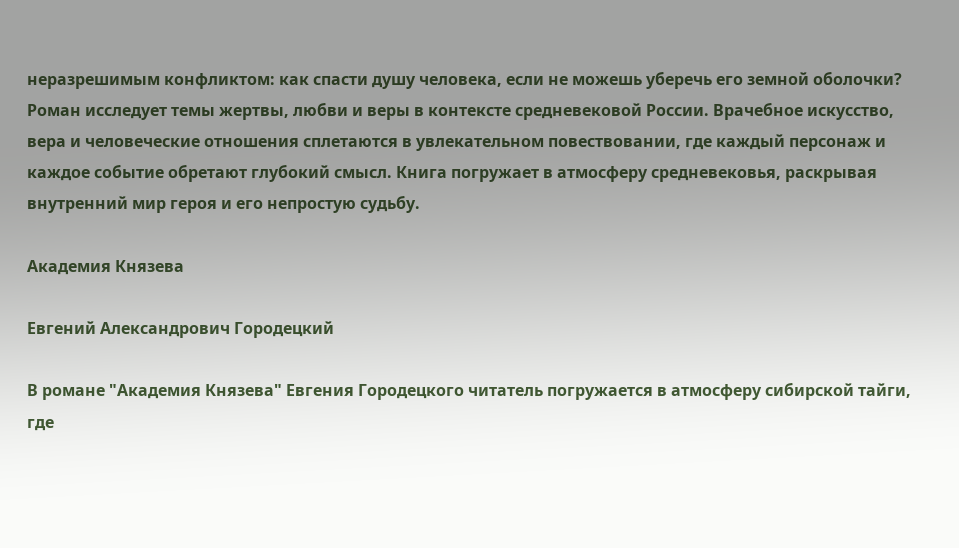неразрешимым конфликтом: как спасти душу человека, если не можешь уберечь его земной оболочки? Роман исследует темы жертвы, любви и веры в контексте средневековой России. Врачебное искусство, вера и человеческие отношения сплетаются в увлекательном повествовании, где каждый персонаж и каждое событие обретают глубокий смысл. Книга погружает в атмосферу средневековья, раскрывая внутренний мир героя и его непростую судьбу.

Академия Князева

Евгений Александрович Городецкий

В романе "Академия Князева" Евгения Городецкого читатель погружается в атмосферу сибирской тайги, где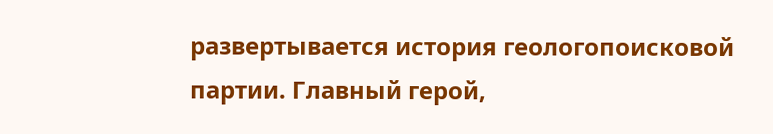развертывается история геологопоисковой партии. Главный герой,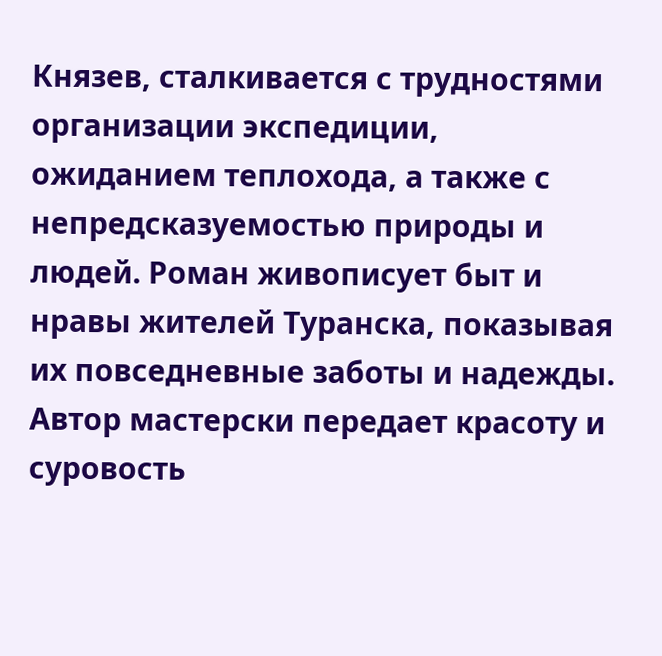Князев, сталкивается с трудностями организации экспедиции, ожиданием теплохода, а также с непредсказуемостью природы и людей. Роман живописует быт и нравы жителей Туранска, показывая их повседневные заботы и надежды. Автор мастерски передает красоту и суровость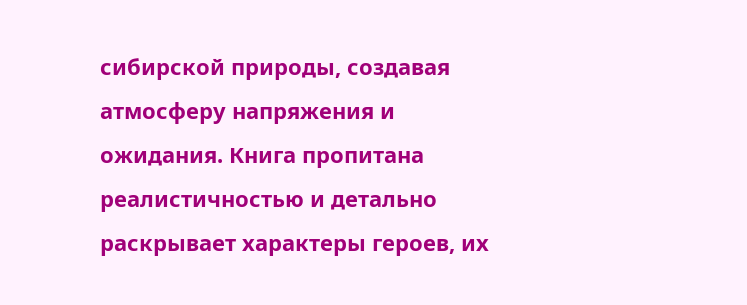сибирской природы, создавая атмосферу напряжения и ожидания. Книга пропитана реалистичностью и детально раскрывает характеры героев, их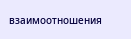взаимоотношения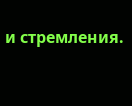и стремления.